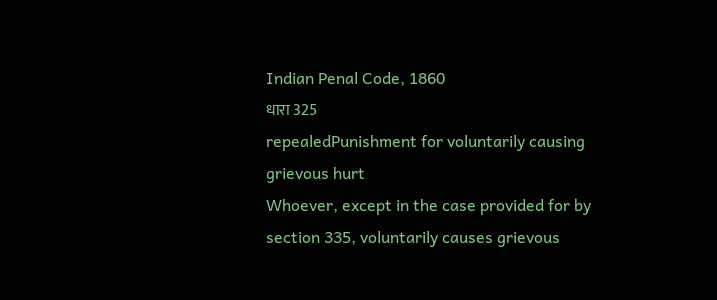Indian Penal Code, 1860
धारा 325
repealedPunishment for voluntarily causing grievous hurt
Whoever, except in the case provided for by section 335, voluntarily causes grievous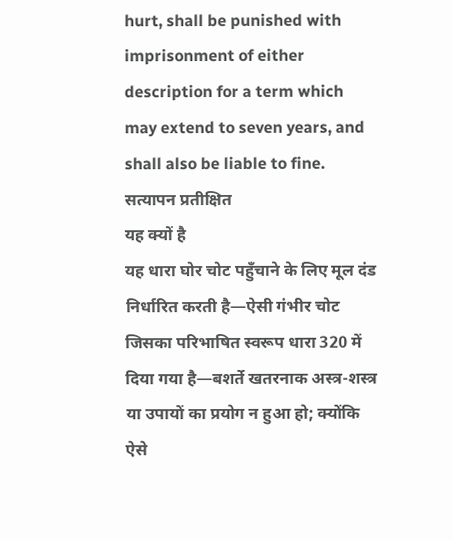hurt, shall be punished with imprisonment of either description for a term which may extend to seven years, and shall also be liable to fine.
सत्यापन प्रतीक्षित
यह क्यों है
यह धारा घोर चोट पहुँचाने के लिए मूल दंड निर्धारित करती है—ऐसी गंभीर चोट जिसका परिभाषित स्वरूप धारा 320 में दिया गया है—बशर्ते खतरनाक अस्त्र-शस्त्र या उपायों का प्रयोग न हुआ हो; क्योंकि ऐसे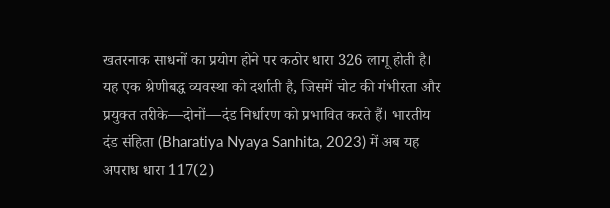खतरनाक साधनों का प्रयोग होने पर कठोर धारा 326 लागू होती है। यह एक श्रेणीबद्ध व्यवस्था को दर्शाती है, जिसमें चोट की गंभीरता और प्रयुक्त तरीके—दोनों—दंड निर्धारण को प्रभावित करते हैं। भारतीय दंड संहिता (Bharatiya Nyaya Sanhita, 2023) में अब यह अपराध धारा 117(2)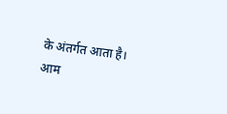के अंतर्गत आता है।
आम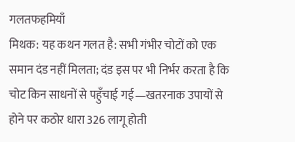गलतफहमियाँ
मिथक: यह कथन गलत है: सभी गंभीर चोटों को एक समान दंड नहीं मिलता; दंड इस पर भी निर्भर करता है कि चोट किन साधनों से पहुँचाई गई—खतरनाक उपायों से होने पर कठोर धारा 326 लागू होती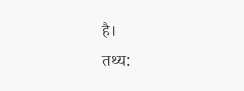है।
तथ्य: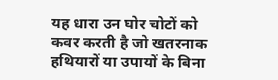यह धारा उन घोर चोटों को कवर करती है जो खतरनाक हथियारों या उपायों के बिना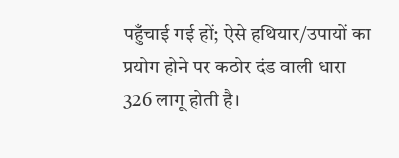पहुँचाई गई हों; ऐसे हथियार/उपायों का प्रयोग होने पर कठोर दंड वाली धारा 326 लागू होती है।